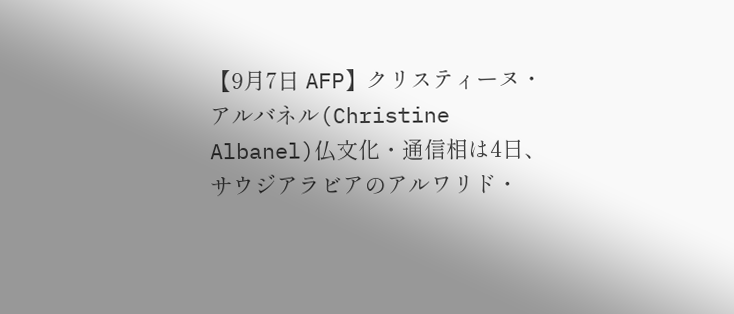【9月7日 AFP】クリスティーヌ・アルバネル(Christine Albanel)仏文化・通信相は4日、サウジアラビアのアルワリド・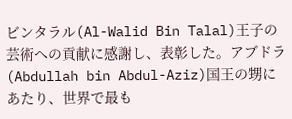ビンタラル(Al-Walid Bin Talal)王子の芸術への貢献に感謝し、表彰した。アブドラ(Abdullah bin Abdul-Aziz)国王の甥にあたり、世界で最も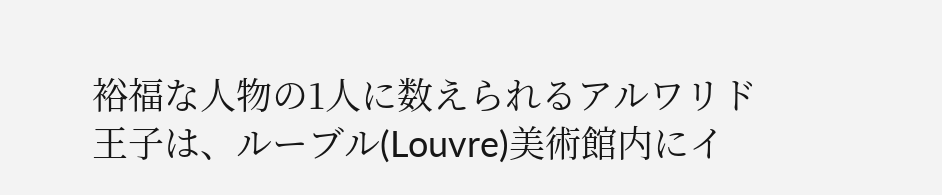裕福な人物の1人に数えられるアルワリド王子は、ルーブル(Louvre)美術館内にイ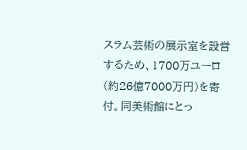スラム芸術の展示室を設営するため、1700万ユーロ(約26億7000万円)を寄付。同美術館にとっ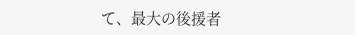て、最大の後援者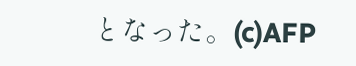となった。(c)AFP